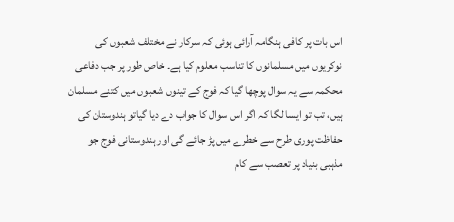اس بات پر کافی ہنگامہ آرائی ہوئی کہ سرکار نے مختلف شعبوں کی نوکریوں میں مسلمانوں کا تناسب معلوم کیا ہے۔ خاص طور پر جب دفاعی محکمہ سے یہ سوال پوچھا گیا کہ فوج کے تینوں شعبوں میں کتنے مسلمان ہیں، تب تو ایسا لگا کہ اگر اس سوال کا جواب دے دیا گیاتو ہندوستان کی حفاظت پوری طرح سے خطرے میں پڑ جائے گی اور ہندوستانی فوج جو مذہبی بنیاد پر تعصب سے کام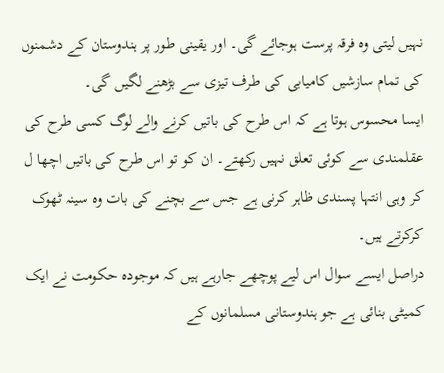نہیں لیتی وہ فرقہ پرست ہوجائے گی۔ اور یقینی طور پر ہندوستان کے دشمنوں کی تمام سازشیں کامیابی کی طرف تیزی سے بڑھنے لگیں گی۔
ایسا محسوس ہوتا ہے کہ اس طرح کی باتیں کرنے والے لوگ کسی طرح کی عقلمندی سے کوئی تعلق نہیں رکھتے۔ ان کو تو اس طرح کی باتیں اچھا ل کر وہی انتہا پسندی ظاہر کرنی ہے جس سے بچنے کی بات وہ سینہ ٹھوک کرکرتے ہیں۔
دراصل ایسے سوال اس لیے پوچھے جارہے ہیں کہ موجودہ حکومت نے ایک کمیٹی بنائی ہے جو ہندوستانی مسلمانوں کے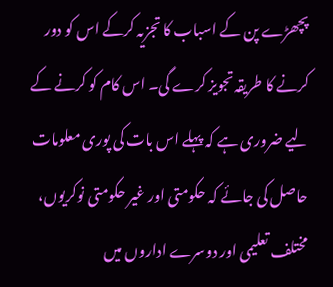پچھڑے پن کے اسباب کا تجزیہ کرکے اس کو دور کرنے کا طریقہ تجویز کرے گی۔ اس کام کو کرنے کے لیے ضروری ہے کہ پہلے اس بات کی پوری معلومات حاصل کی جائے کہ حکومتی اور غیر حکومتی نوکریوں، مختلف تعلیمی اور دوسرے اداروں میں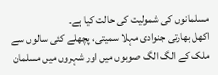مسلمانوں کی شمولیت کی حالت کیا ہے۔
اکھل بھارتی جنوادی مہلا سمیتی، پچھلے کئی سالوں سے ملک کے الگ الگ صوبوں میں اور شہروں میں مسلمان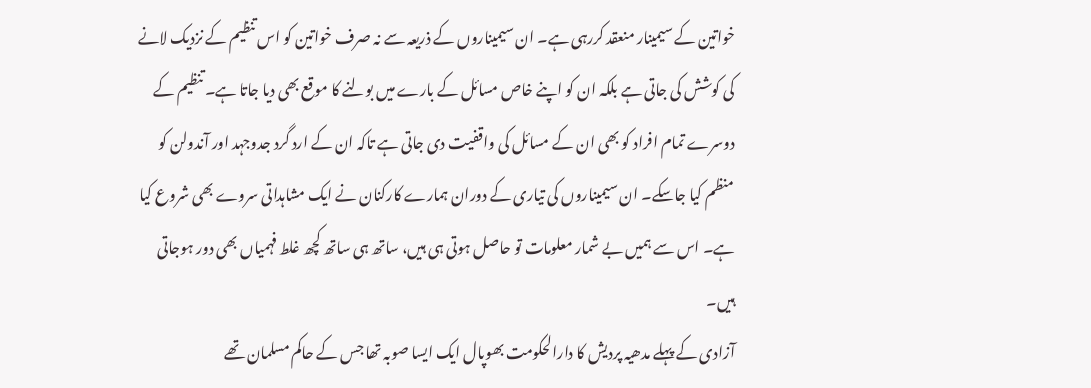خواتین کے سیمینار منعقد کررہی ہے۔ ان سیمیناروں کے ذریعہ سے نہ صرف خواتین کو اس تنظیم کے نزدیک لانے کی کوشش کی جاتی ہے بلکہ ان کو اپنے خاص مسائل کے بارے میں بولنے کا موقع بھی دیا جاتا ہے۔ تنظیم کے دوسرے تمام افراد کو بھی ان کے مسائل کی واقفیت دی جاتی ہے تاکہ ان کے ارد گرد جدوجہد اور آندولن کو منظم کیا جاسکے۔ ان سیمیناروں کی تیاری کے دوران ہمارے کارکنان نے ایک مشاہداتی سروے بھی شروع کیا ہے۔ اس سے ہمیں بے شمار معلومات تو حاصل ہوتی ہی ہیں، ساتھ ہی ساتھ کچھ غلط فہمیاں بھی دور ہوجاتی ہیں۔
آزادی کے پہلے مدھیہ پردیش کا دارالحکومت بھوپال ایک ایسا صوبہ تھا جس کے حاکم مسلمان تھے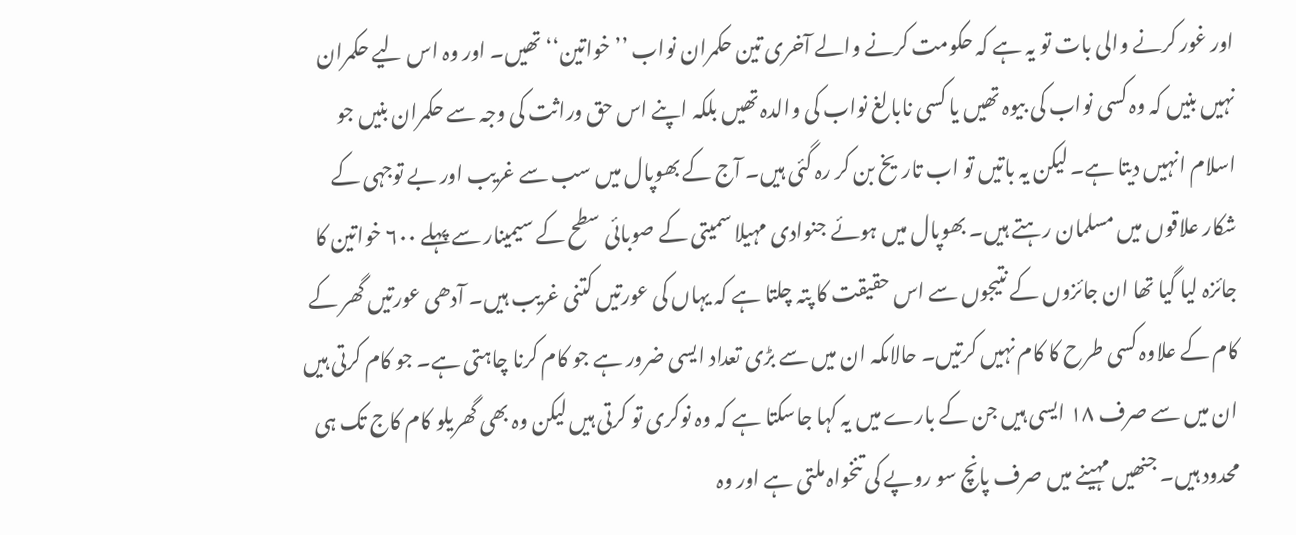اور غور کرنے والی بات تو یہ ہے کہ حکومت کرنے والے آخری تین حکمران نواب ’’خواتین‘‘ تھیں۔ اور وہ اس لیے حکمران نہیں بنیں کہ وہ کسی نواب کی بیوہ تھیں یا کسی نابالغ نواب کی والدہ تھیں بلکہ اپنے اس حق وراثت کی وجہ سے حکمران بنیں جو اسلام انہیں دیتا ہے۔ لیکن یہ باتیں تو اب تاریخ بن کر رہ گئی ہیں۔ آج کے بھوپال میں سب سے غریب اور بے توجہی کے شکار علاقوں میں مسلمان رہتے ہیں۔ بھوپال میں ہوئے جنوادی مہیلا سمیتی کے صوبائی سطح کے سیمینار سے پہلے ۶۰۰ خواتین کا جائزہ لیا گیا تھا ان جائزوں کے نتیجوں سے اس حقیقت کا پتہ چلتا ہے کہ یہاں کی عورتیں کتنی غریب ہیں۔ آدھی عورتیں گھر کے کام کے علاوہ کسی طرح کا کام نہیں کرتیں۔ حالاںکہ ان میں سے بڑی تعداد ایسی ضرور ہے جو کام کرنا چاہتی ہے۔ جو کام کرتی ہیں ان میں سے صرف ۱۸ ایسی ہیں جن کے بارے میں یہ کہا جاسکتا ہے کہ وہ نوکری تو کرتی ہیں لیکن وہ بھی گھریلو کام کاج تک ہی محدود ہیں۔ جنھیں مہینے میں صرف پانچ سو روپے کی تنخواہ ملتی ہے اور وہ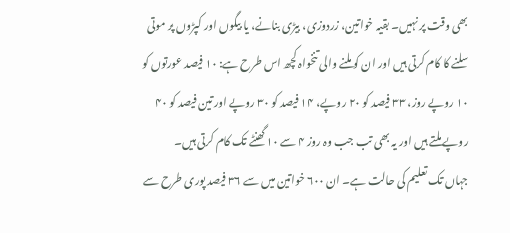بھی وقت پر نہیں۔ بقیہ خواتین، زردوزی، بیڑی بنانے، یا بیگوں اور کپڑوں پر موتی سلنے کا کام کرتی ہیں اور ان کو ملنے والی تنخواہ کچھ اس طرح ہے: ۱۰ فیصد عورتوں کو ۱۰ روپے روز، ۳۳ فیصد کو ۲۰ روپے، ۱۴ فیصد کو ۳۰ روپے اور تین فیصد کو ۴۰ روپے ملتے ہیں اور یہ بھی تب جب وہ روز ۴ سے ۱۰ گھنٹے تک کام کرتی ہیں۔
جہاں تک تعلیم کی حالت ہے۔ ان ۶۰۰ خواتین میں سے ۳۶ فیصد پوری طرح سے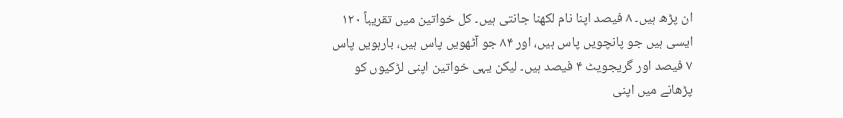ان پڑھ ہیں۔ ۸ فیصد اپنا نام لکھنا جانتی ہیں۔ کل خواتین میں تقریباً ۱۲۰ ایسی ہیں جو پانچویں پاس ہیں، اور ۸۴ جو آٹھویں پاس ہیں، بارہویں پاس ۷ فیصد اور گریجویٹ ۴ فیصد ہیں۔ لیکن یہی خواتین اپنی لڑکیوں کو پڑھانے میں اپنی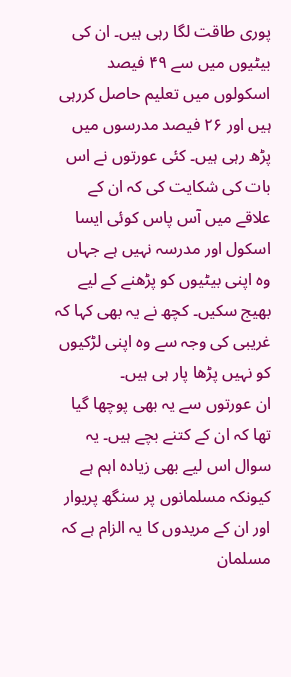پوری طاقت لگا رہی ہیں۔ ان کی بیٹیوں میں سے ۴۹ فیصد اسکولوں میں تعلیم حاصل کررہی ہیں اور ۲۶ فیصد مدرسوں میں پڑھ رہی ہیں۔ کئی عورتوں نے اس بات کی شکایت کی کہ ان کے علاقے میں آس پاس کوئی ایسا اسکول اور مدرسہ نہیں ہے جہاں وہ اپنی بیٹیوں کو پڑھنے کے لیے بھیج سکیں۔ کچھ نے یہ بھی کہا کہ غریبی کی وجہ سے وہ اپنی لڑکیوں کو نہیں پڑھا پار ہی ہیں۔
ان عورتوں سے یہ بھی پوچھا گیا تھا کہ ان کے کتنے بچے ہیں۔ یہ سوال اس لیے بھی زیادہ اہم ہے کیونکہ مسلمانوں پر سنگھ پریوار اور ان کے مریدوں کا یہ الزام ہے کہ مسلمان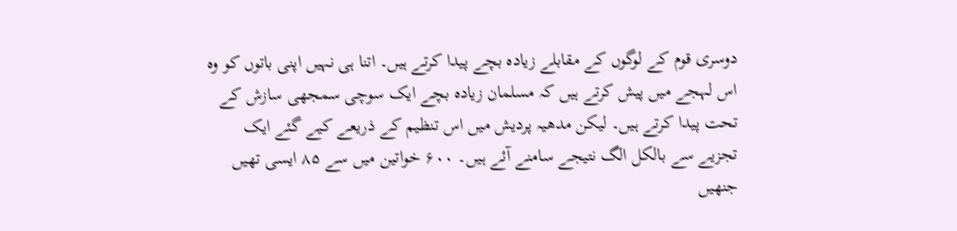دوسری قوم کے لوگوں کے مقابلے زیادہ بچے پیدا کرتے ہیں۔ اتنا ہی نہیں اپنی باتوں کو وہ اس لہجے میں پیش کرتے ہیں کہ مسلمان زیادہ بچے ایک سوچی سمجھی سازش کے تحت پیدا کرتے ہیں۔ لیکن مدھیہ پردیش میں اس تنظیم کے ذریعے کیے گئے ایک تجزیے سے بالکل الگ نتیجے سامنے آئے ہیں۔ ۶۰۰ خواتین میں سے ۸۵ ایسی تھیں جنھیں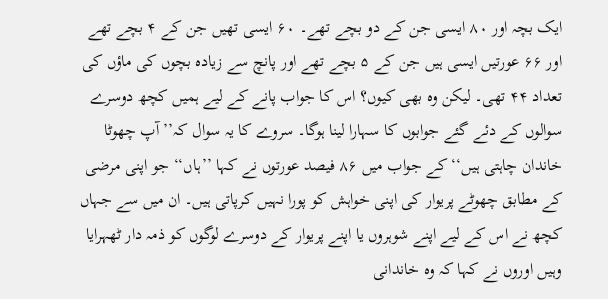ایک بچہ اور ۸۰ ایسی جن کے دو بچے تھے۔ ۶۰ ایسی تھیں جن کے ۴ بچے تھے اور ۶۶ عورتیں ایسی ہیں جن کے ۵ بچے تھے اور پانچ سے زیادہ بچوں کی ماؤں کی تعداد ۴۴ تھی۔ لیکن وہ بھی کیوں؟ اس کا جواب پانے کے لیے ہمیں کچھ دوسرے سوالوں کے دئے گئے جوابوں کا سہارا لینا ہوگا۔ سروے کا یہ سوال کہ’’ آپ چھوٹا خاندان چاہتی ہیں‘‘ کے جواب میں ۸۶ فیصد عورتوں نے کہا ’’ہاں‘‘ جو اپنی مرضی کے مطابق چھوٹے پریوار کی اپنی خواہش کو پورا نہیں کرپاتی ہیں۔ ان میں سے جہاں کچھ نے اس کے لیے اپنے شوہروں یا اپنے پریوار کے دوسرے لوگوں کو ذمہ دار ٹھہرایا وہیں اوروں نے کہا کہ وہ خاندانی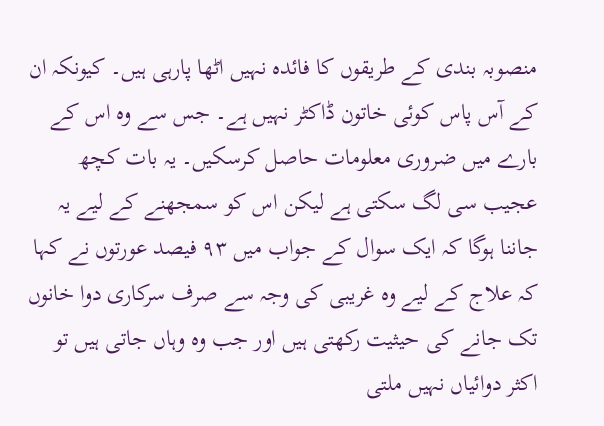منصوبہ بندی کے طریقوں کا فائدہ نہیں اٹھا پارہی ہیں۔ کیونکہ ان کے آس پاس کوئی خاتون ڈاکٹر نہیں ہے۔ جس سے وہ اس کے بارے میں ضروری معلومات حاصل کرسکیں۔ یہ بات کچھ عجیب سی لگ سکتی ہے لیکن اس کو سمجھنے کے لیے یہ جاننا ہوگا کہ ایک سوال کے جواب میں ۹۳ فیصد عورتوں نے کہا کہ علاج کے لیے وہ غریبی کی وجہ سے صرف سرکاری دوا خانوں تک جانے کی حیثیت رکھتی ہیں اور جب وہ وہاں جاتی ہیں تو اکثر دوائیاں نہیں ملتی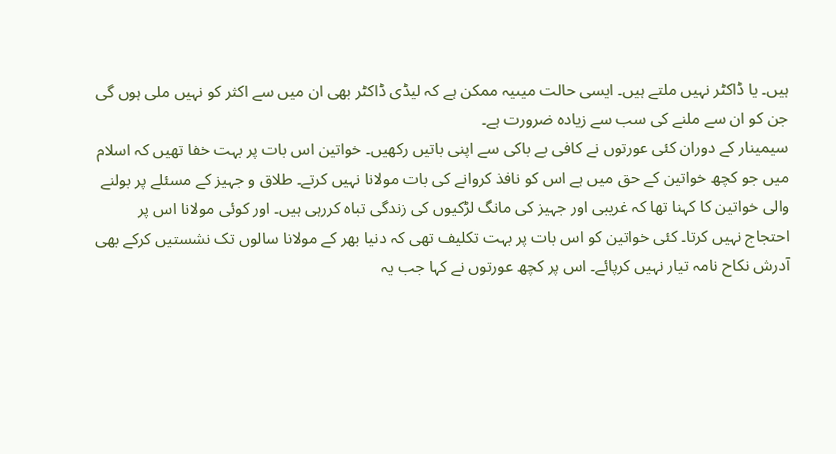ہیں۔ یا ڈاکٹر نہیں ملتے ہیں۔ ایسی حالت میںیہ ممکن ہے کہ لیڈی ڈاکٹر بھی ان میں سے اکثر کو نہیں ملی ہوں گی جن کو ان سے ملنے کی سب سے زیادہ ضرورت ہے۔
سیمینار کے دوران کئی عورتوں نے کافی بے باکی سے اپنی باتیں رکھیں۔ خواتین اس بات پر بہت خفا تھیں کہ اسلام میں جو کچھ خواتین کے حق میں ہے اس کو نافذ کروانے کی بات مولانا نہیں کرتے۔ طلاق و جہیز کے مسئلے پر بولنے والی خواتین کا کہنا تھا کہ غریبی اور جہیز کی مانگ لڑکیوں کی زندگی تباہ کررہی ہیں۔ اور کوئی مولانا اس پر احتجاج نہیں کرتا۔ کئی خواتین کو اس بات پر بہت تکلیف تھی کہ دنیا بھر کے مولانا سالوں تک نشستیں کرکے بھی آدرش نکاح نامہ تیار نہیں کرپائے۔ اس پر کچھ عورتوں نے کہا جب یہ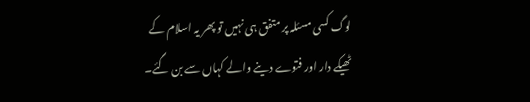لوگ کسی مسئلہ پر متفق ہی نہیں تو پھر یہ اسلام کے ٹھیکے دار اور فتوے دینے والے کہاں سے بن گئے۔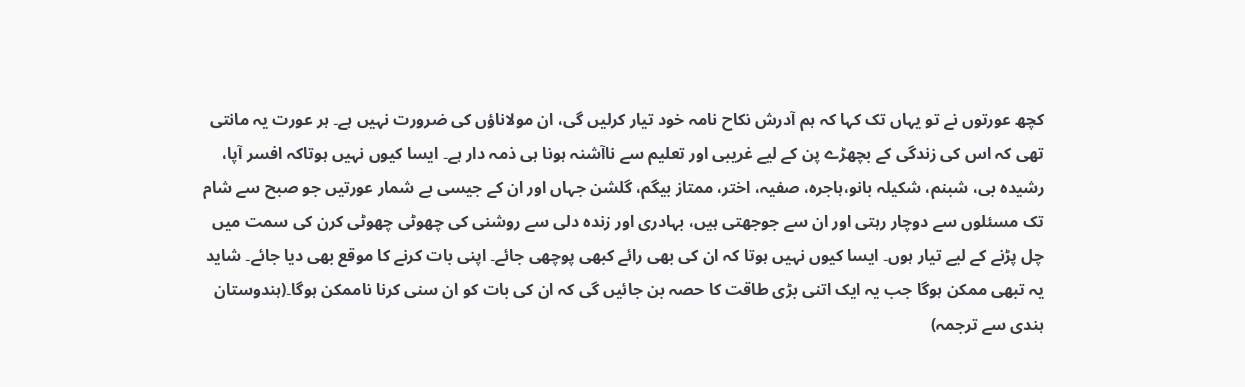کچھ عورتوں نے تو یہاں تک کہا کہ ہم آدرش نکاح نامہ خود تیار کرلیں گی، ان مولاناؤں کی ضرورت نہیں ہے۔ ہر عورت یہ مانتی تھی کہ اس کی زندگی کے بچھڑے پن کے لیے غریبی اور تعلیم سے ناآشنہ ہونا ہی ذمہ دار ہے۔ ایسا کیوں نہیں ہوتاکہ افسر آپا، رشیدہ بی، شبنم، شکیلہ بانو،ہاجرہ، صفیہ، اختر، ممتاز بیگم، گلشن جہاں اور ان کے جیسی بے شمار عورتیں جو صبح سے شام تک مسئلوں سے دوچار رہتی اور ان سے جوجھتی ہیں، بہادری اور زندہ دلی سے روشنی کی چھوٹی چھوٹی کرن کی سمت میں چل پڑنے کے لیے تیار ہوں۔ ایسا کیوں نہیں ہوتا کہ ان کی بھی رائے کبھی پوچھی جائے۔ اپنی بات کرنے کا موقع بھی دیا جائے۔ شاید یہ تبھی ممکن ہوگا جب یہ ایک اتنی بڑی طاقت کا حصہ بن جائیں گی کہ ان کی بات کو ان سنی کرنا ناممکن ہوگا۔(ہندوستان ہندی سے ترجمہ)